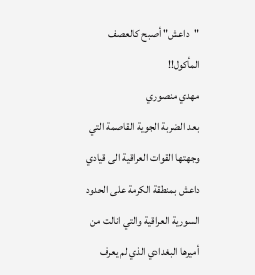"داعش" أصبح كالعصف المأكول!!
مهدي منصوري
بعد الضربة الجوية القاصمة التي وجهتها القوات العراقية الى قيادي داعش بمنطقة الكرمة على الحدود السورية العراقية والتي انالت من أميرها البغدادي الذي لم يعرف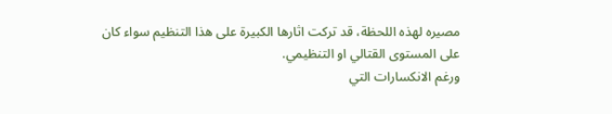مصيره لهذه اللحظة، قد تركت اثارها الكبيرة على هذا التنظيم سواء كان على المستوى القتالي او التنظيمي.
ورغم الانكسارات التي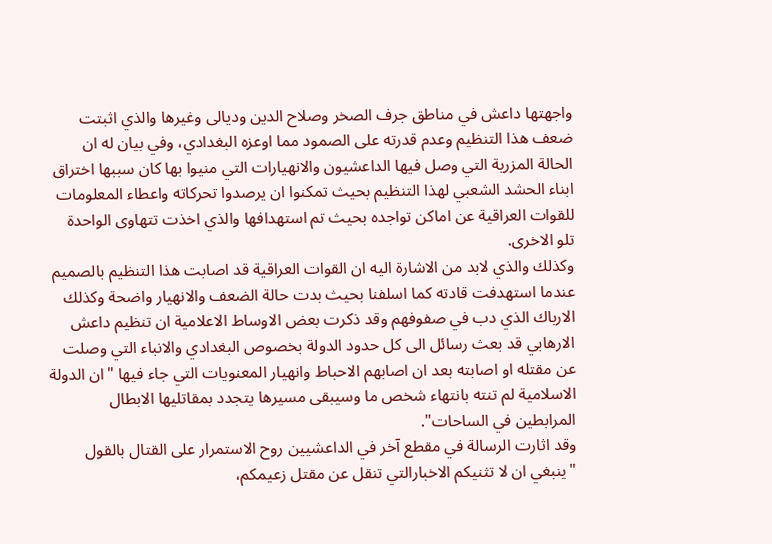واجهتها داعش في مناطق جرف الصخر وصلاح الدين وديالى وغيرها والذي اثبتت ضعف هذا التنظيم وعدم قدرته على الصمود مما اوعزه البغدادي، وفي بيان له ان الحالة المزرية التي وصل فيها الداعشيون والانهيارات التي منيوا بها كان سببها اختراق ابناء الحشد الشعبي لهذا التنظيم بحيث تمكنوا ان يرصدوا تحركاته واعطاء المعلومات للقوات العراقية عن اماكن تواجده بحيث تم استهدافها والذي اخذت تتهاوى الواحدة تلو الاخرى.
وكذلك والذي لابد من الاشارة اليه ان القوات العراقية قد اصابت هذا التنظيم بالصميم عندما استهدفت قادته كما اسلفنا بحيث بدت حالة الضعف والانهيار واضحة وكذلك الارباك الذي دب في صفوفهم وقد ذكرت بعض الاوساط الاعلامية ان تنظيم داعش الارهابي قد بعث رسائل الى كل حدود الدولة بخصوص البغدادي والانباء التي وصلت عن مقتله او اصابته بعد ان اصابهم الاحباط وانهيار المعنويات التي جاء فيها "ان الدولة الاسلامية لم تنته بانتهاء شخص ما وسيبقى مسيرها يتجدد بمقاتليها الابطال المرابطين في الساحات".
وقد اثارت الرسالة في مقطع آخر في الداعشيين روح الاستمرار على القتال بالقول "ينبغي ان لا تثنيكم الاخبارالتي تنقل عن مقتل زعيمكم،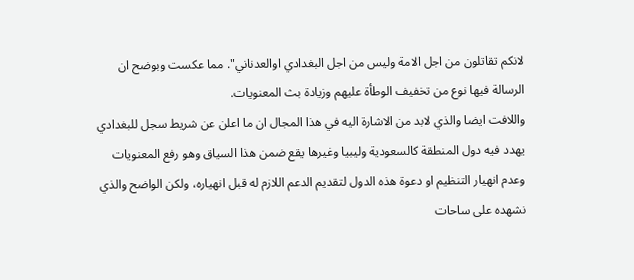لانكم تقاتلون من اجل الامة وليس من اجل البغدادي اوالعدناني". مما عكست وبوضح ان الرسالة فيها نوع من تخفيف الوطأة عليهم وزيادة بث المعنويات.
واللافت ايضا والذي لابد من الاشارة اليه في هذا المجال ان ما اعلن عن شريط سجل للبغدادي يهدد فيه دول المنطقة كالسعودية وليبيا وغيرها يقع ضمن هذا السياق وهو رفع المعنويات وعدم انهيار التنظيم او دعوة هذه الدول لتقديم الدعم اللازم له قبل انهياره، ولكن الواضح والذي نشهده على ساحات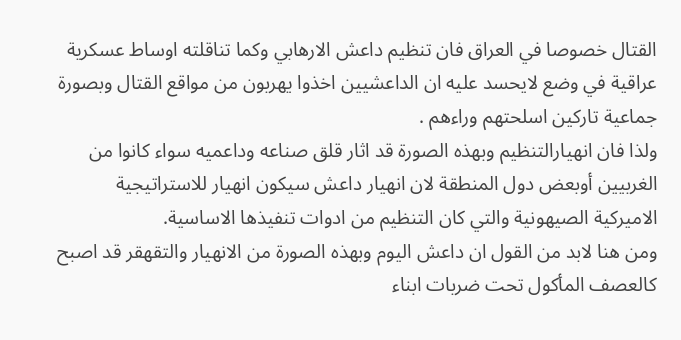القتال خصوصا في العراق فان تنظيم داعش الارهابي وكما تناقلته اوساط عسكرية عراقية في وضع لايحسد عليه ان الداعشيين اخذوا يهربون من مواقع القتال وبصورة جماعية تاركين اسلحتهم وراءهم .
ولذا فان انهيارالتنظيم وبهذه الصورة قد اثار قلق صناعه وداعميه سواء كانوا من الغربيين أوبعض دول المنطقة لان انهيار داعش سيكون انهيار للاستراتيجية الاميركية الصيهونية والتي كان التنظيم من ادوات تنفيذها الاساسية.
ومن هنا لابد من القول ان داعش اليوم وبهذه الصورة من الانهيار والتقهقر قد اصبح كالعصف المأكول تحت ضربات ابناء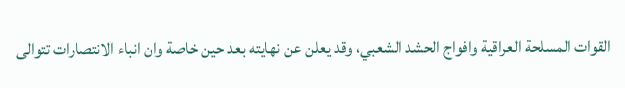القوات المسلحة العراقية وافواج الحشد الشعبي، وقد يعلن عن نهايته بعد حين خاصة وان انباء الانتصارات تتوالى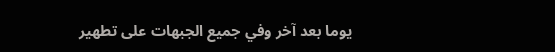يوما بعد آخر وفي جميع الجبهات على تطهير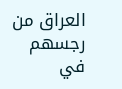العراق من رجسهم في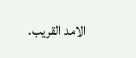الامد القريب.